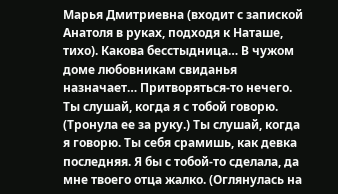Марья Дмитриевна (входит с запиской Анатоля в руках, подходя к Наташе, тихо). Какова бесстыдница… В чужом доме любовникам свиданья назначает… Притворяться-то нечего. Ты слушай, когда я с тобой говорю. (Тронула ее за руку.) Ты слушай, когда я говорю. Ты себя срамишь, как девка последняя. Я бы с тобой-то сделала, да мне твоего отца жалко. (Оглянулась на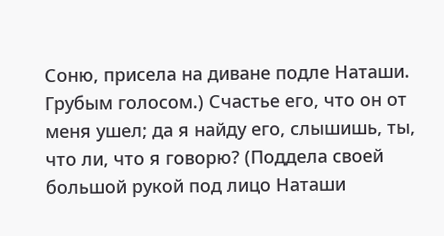Соню, присела на диване подле Наташи. Грубым голосом.) Счастье его, что он от меня ушел; да я найду его, слышишь, ты, что ли, что я говорю? (Поддела своей большой рукой под лицо Наташи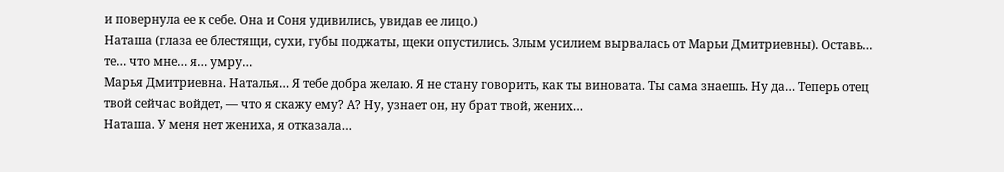и повернула ее к себе. Она и Соня удивились, увидав ее лицо.)
Наташа (глаза ее блестящи, сухи, губы поджаты, щеки опустились. Злым усилием вырвалась от Марьи Дмитриевны). Оставь… те… что мне… я… умру…
Марья Дмитриевна. Наталья… Я тебе добра желаю. Я не стану говорить, как ты виновата. Ты сама знаешь. Ну да… Теперь отец твой сейчас войдет, — что я скажу ему? А? Ну, узнает он, ну брат твой, жених…
Наташа. У меня нет жениха, я отказала…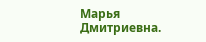Марья Дмитриевна.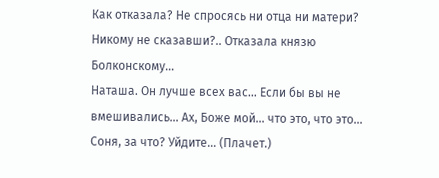Как отказала? Не спросясь ни отца ни матери? Никому не сказавши?.. Отказала князю Болконскому…
Наташа. Он лучше всех вас… Если бы вы не вмешивались… Ах, Боже мой… что это, что это… Соня, за что? Уйдите… (Плачет.)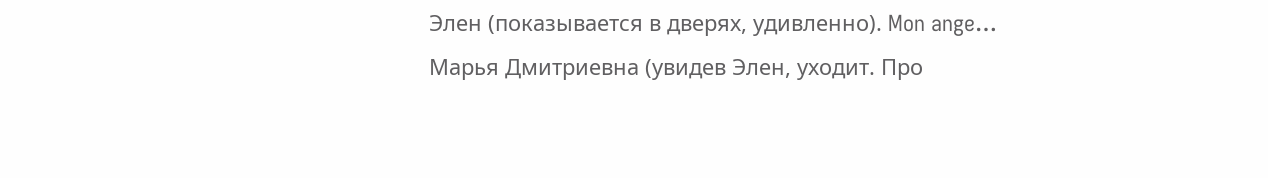Элен (показывается в дверях, удивленно). Mon ange…
Марья Дмитриевна (увидев Элен, уходит. Про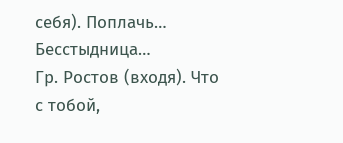себя). Поплачь… Бесстыдница…
Гр. Ростов (входя). Что с тобой,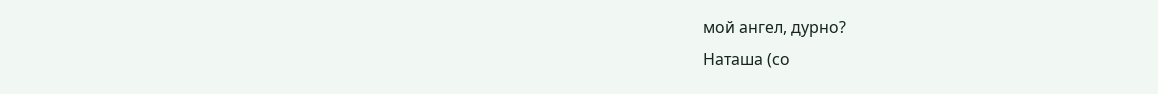мой ангел, дурно?
Наташа (со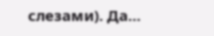слезами). Да…